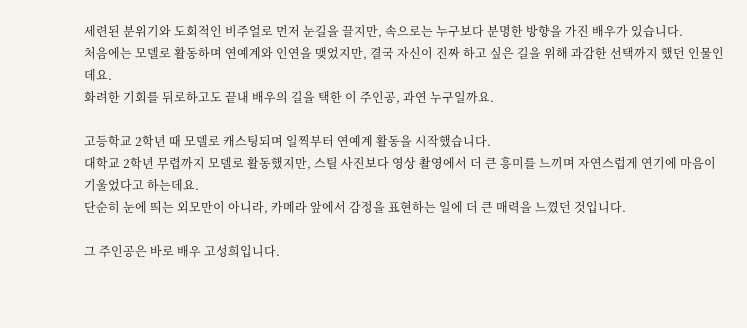세련된 분위기와 도회적인 비주얼로 먼저 눈길을 끌지만, 속으로는 누구보다 분명한 방향을 가진 배우가 있습니다.
처음에는 모델로 활동하며 연예계와 인연을 맺었지만, 결국 자신이 진짜 하고 싶은 길을 위해 과감한 선택까지 했던 인물인데요.
화려한 기회를 뒤로하고도 끝내 배우의 길을 택한 이 주인공, 과연 누구일까요.

고등학교 2학년 때 모델로 캐스팅되며 일찍부터 연예계 활동을 시작했습니다.
대학교 2학년 무렵까지 모델로 활동했지만, 스틸 사진보다 영상 촬영에서 더 큰 흥미를 느끼며 자연스럽게 연기에 마음이 기울었다고 하는데요.
단순히 눈에 띄는 외모만이 아니라, 카메라 앞에서 감정을 표현하는 일에 더 큰 매력을 느꼈던 것입니다.

그 주인공은 바로 배우 고성희입니다.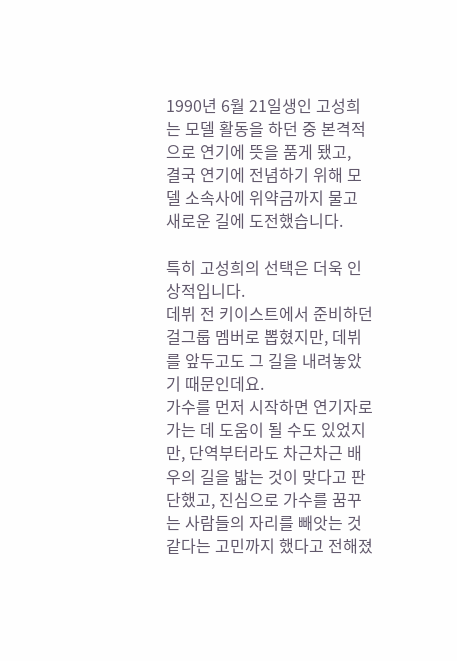1990년 6월 21일생인 고성희는 모델 활동을 하던 중 본격적으로 연기에 뜻을 품게 됐고,
결국 연기에 전념하기 위해 모델 소속사에 위약금까지 물고 새로운 길에 도전했습니다.

특히 고성희의 선택은 더욱 인상적입니다.
데뷔 전 키이스트에서 준비하던 걸그룹 멤버로 뽑혔지만, 데뷔를 앞두고도 그 길을 내려놓았기 때문인데요.
가수를 먼저 시작하면 연기자로 가는 데 도움이 될 수도 있었지만, 단역부터라도 차근차근 배우의 길을 밟는 것이 맞다고 판단했고, 진심으로 가수를 꿈꾸는 사람들의 자리를 빼앗는 것 같다는 고민까지 했다고 전해졌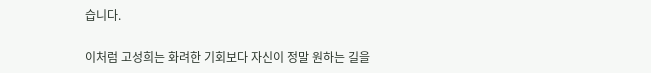습니다.

이처럼 고성희는 화려한 기회보다 자신이 정말 원하는 길을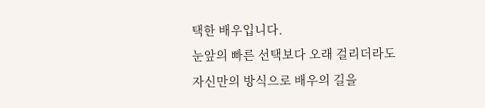택한 배우입니다.
눈앞의 빠른 선택보다 오래 걸리더라도 자신만의 방식으로 배우의 길을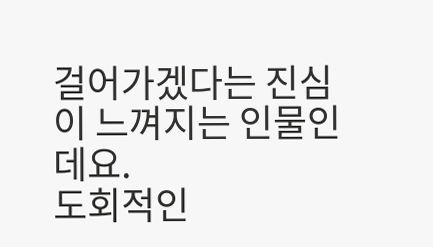걸어가겠다는 진심이 느껴지는 인물인데요.
도회적인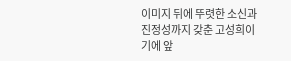이미지 뒤에 뚜렷한 소신과 진정성까지 갖춘 고성희이기에 앞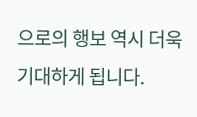으로의 행보 역시 더욱 기대하게 됩니다.